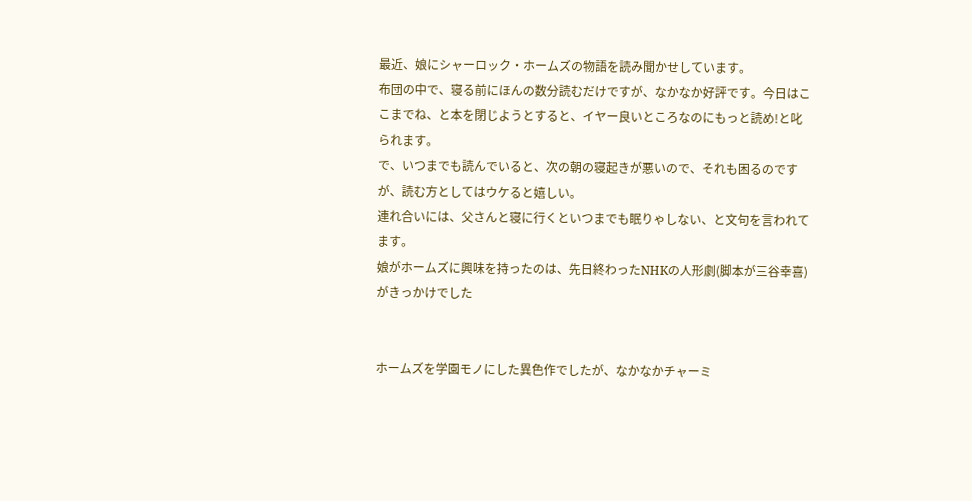最近、娘にシャーロック・ホームズの物語を読み聞かせしています。
布団の中で、寝る前にほんの数分読むだけですが、なかなか好評です。今日はここまでね、と本を閉じようとすると、イヤー良いところなのにもっと読め!と叱られます。
で、いつまでも読んでいると、次の朝の寝起きが悪いので、それも困るのですが、読む方としてはウケると嬉しい。
連れ合いには、父さんと寝に行くといつまでも眠りゃしない、と文句を言われてます。
娘がホームズに興味を持ったのは、先日終わったNHKの人形劇(脚本が三谷幸喜)がきっかけでした


ホームズを学園モノにした異色作でしたが、なかなかチャーミ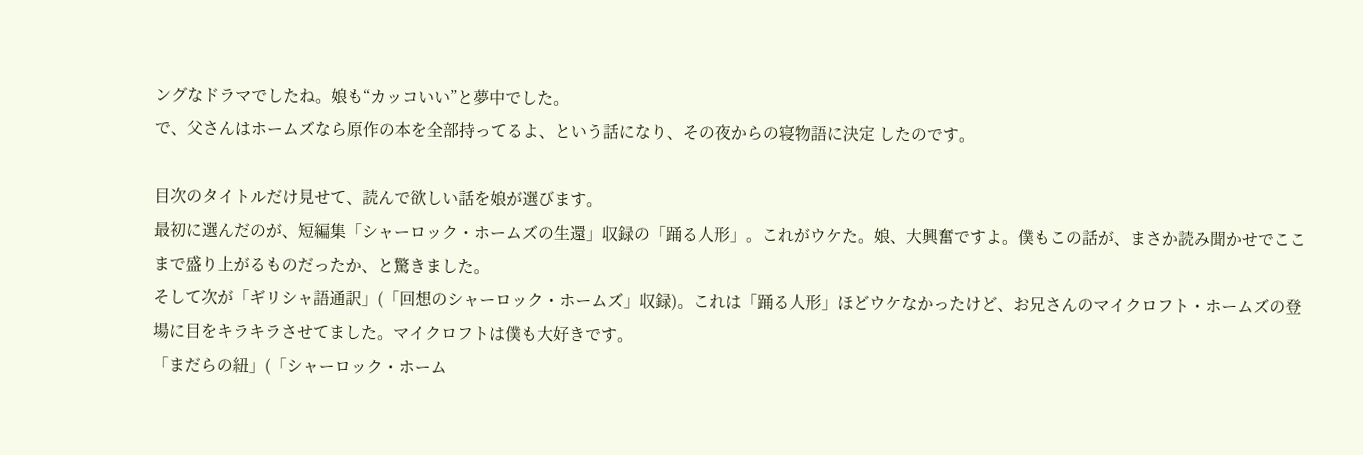ングなドラマでしたね。娘も“カッコいい”と夢中でした。
で、父さんはホームズなら原作の本を全部持ってるよ、という話になり、その夜からの寝物語に決定 したのです。

目次のタイトルだけ見せて、読んで欲しい話を娘が選びます。
最初に選んだのが、短編集「シャーロック・ホームズの生還」収録の「踊る人形」。これがウケた。娘、大興奮ですよ。僕もこの話が、まさか読み聞かせでここまで盛り上がるものだったか、と驚きました。
そして次が「ギリシャ語通訳」(「回想のシャーロック・ホームズ」収録)。これは「踊る人形」ほどウケなかったけど、お兄さんのマイクロフト・ホームズの登場に目をキラキラさせてました。マイクロフトは僕も大好きです。
「まだらの紐」(「シャーロック・ホーム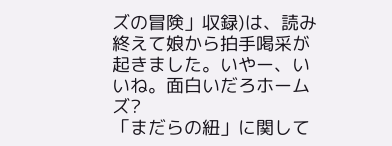ズの冒険」収録)は、読み終えて娘から拍手喝采が起きました。いやー、いいね。面白いだろホームズ?
「まだらの紐」に関して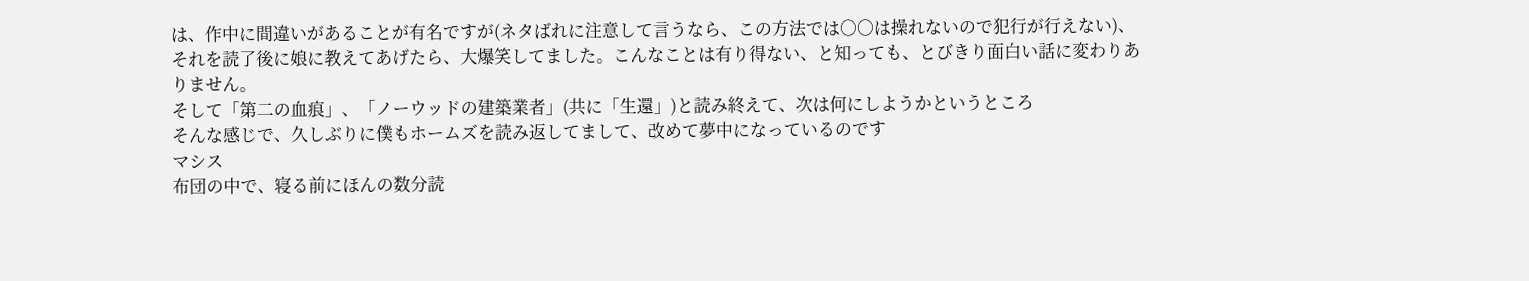は、作中に間違いがあることが有名ですが(ネタばれに注意して言うなら、この方法では○○は操れないので犯行が行えない)、
それを読了後に娘に教えてあげたら、大爆笑してました。こんなことは有り得ない、と知っても、とびきり面白い話に変わりありません。
そして「第二の血痕」、「ノーウッドの建築業者」(共に「生還」)と読み終えて、次は何にしようかというところ
そんな感じで、久しぶりに僕もホームズを読み返してまして、改めて夢中になっているのです
マシス
布団の中で、寝る前にほんの数分読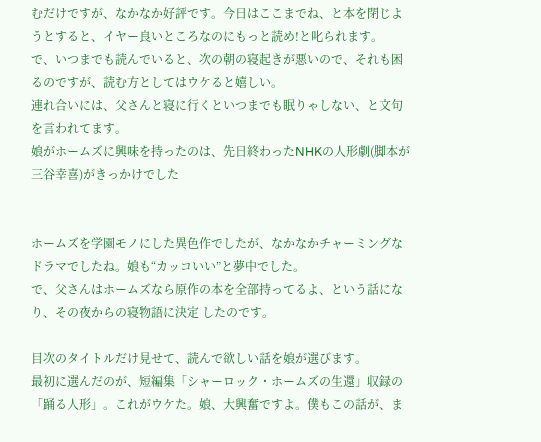むだけですが、なかなか好評です。今日はここまでね、と本を閉じようとすると、イヤー良いところなのにもっと読め!と叱られます。
で、いつまでも読んでいると、次の朝の寝起きが悪いので、それも困るのですが、読む方としてはウケると嬉しい。
連れ合いには、父さんと寝に行くといつまでも眠りゃしない、と文句を言われてます。
娘がホームズに興味を持ったのは、先日終わったNHKの人形劇(脚本が三谷幸喜)がきっかけでした


ホームズを学園モノにした異色作でしたが、なかなかチャーミングなドラマでしたね。娘も“カッコいい”と夢中でした。
で、父さんはホームズなら原作の本を全部持ってるよ、という話になり、その夜からの寝物語に決定 したのです。

目次のタイトルだけ見せて、読んで欲しい話を娘が選びます。
最初に選んだのが、短編集「シャーロック・ホームズの生還」収録の「踊る人形」。これがウケた。娘、大興奮ですよ。僕もこの話が、ま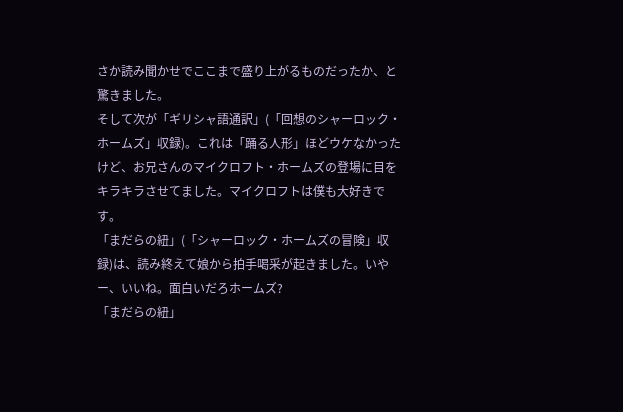さか読み聞かせでここまで盛り上がるものだったか、と驚きました。
そして次が「ギリシャ語通訳」(「回想のシャーロック・ホームズ」収録)。これは「踊る人形」ほどウケなかったけど、お兄さんのマイクロフト・ホームズの登場に目をキラキラさせてました。マイクロフトは僕も大好きです。
「まだらの紐」(「シャーロック・ホームズの冒険」収録)は、読み終えて娘から拍手喝采が起きました。いやー、いいね。面白いだろホームズ?
「まだらの紐」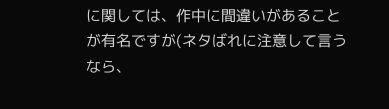に関しては、作中に間違いがあることが有名ですが(ネタばれに注意して言うなら、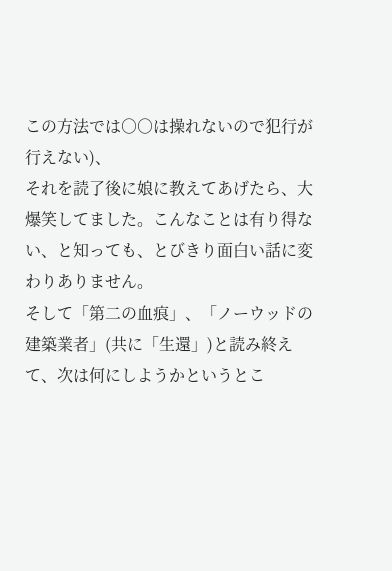この方法では○○は操れないので犯行が行えない)、
それを読了後に娘に教えてあげたら、大爆笑してました。こんなことは有り得ない、と知っても、とびきり面白い話に変わりありません。
そして「第二の血痕」、「ノーウッドの建築業者」(共に「生還」)と読み終えて、次は何にしようかというとこ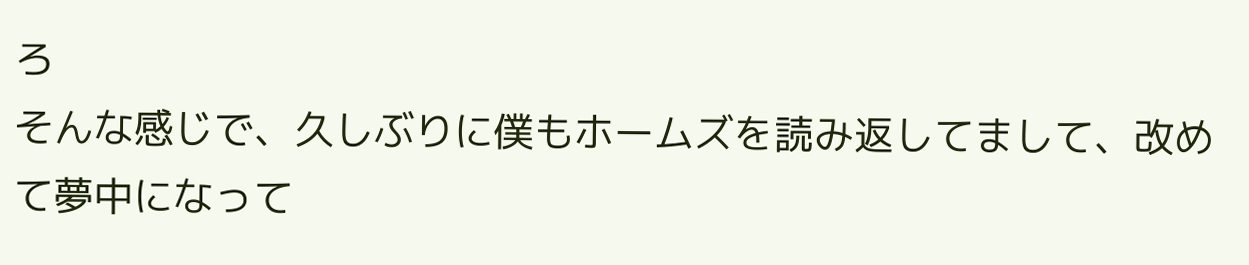ろ
そんな感じで、久しぶりに僕もホームズを読み返してまして、改めて夢中になって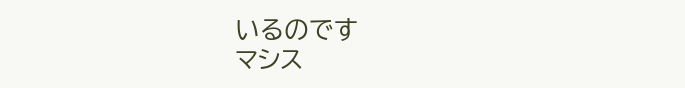いるのです
マシス